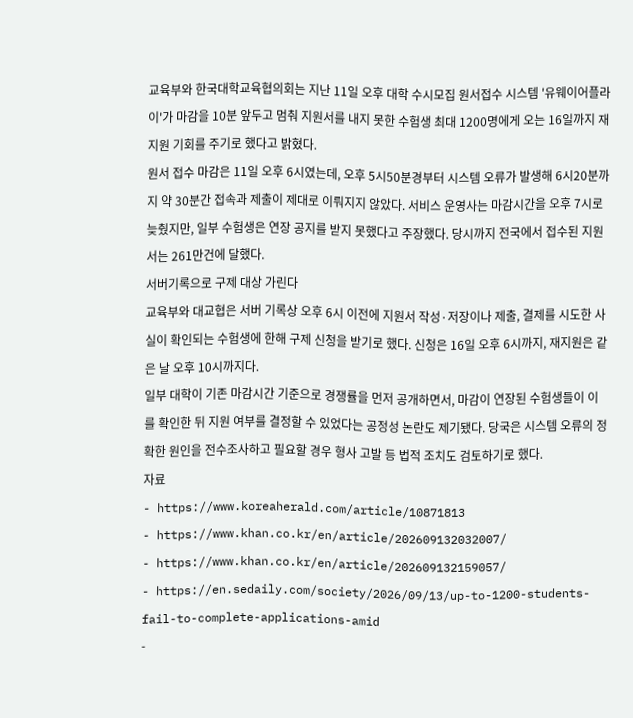교육부와 한국대학교육협의회는 지난 11일 오후 대학 수시모집 원서접수 시스템 '유웨이어플라이'가 마감을 10분 앞두고 멈춰 지원서를 내지 못한 수험생 최대 1200명에게 오는 16일까지 재지원 기회를 주기로 했다고 밝혔다.
원서 접수 마감은 11일 오후 6시였는데, 오후 5시50분경부터 시스템 오류가 발생해 6시20분까지 약 30분간 접속과 제출이 제대로 이뤄지지 않았다. 서비스 운영사는 마감시간을 오후 7시로 늦췄지만, 일부 수험생은 연장 공지를 받지 못했다고 주장했다. 당시까지 전국에서 접수된 지원서는 261만건에 달했다.
서버기록으로 구제 대상 가린다
교육부와 대교협은 서버 기록상 오후 6시 이전에 지원서 작성·저장이나 제출, 결제를 시도한 사실이 확인되는 수험생에 한해 구제 신청을 받기로 했다. 신청은 16일 오후 6시까지, 재지원은 같은 날 오후 10시까지다.
일부 대학이 기존 마감시간 기준으로 경쟁률을 먼저 공개하면서, 마감이 연장된 수험생들이 이를 확인한 뒤 지원 여부를 결정할 수 있었다는 공정성 논란도 제기됐다. 당국은 시스템 오류의 정확한 원인을 전수조사하고 필요할 경우 형사 고발 등 법적 조치도 검토하기로 했다.
자료
- https://www.koreaherald.com/article/10871813
- https://www.khan.co.kr/en/article/202609132032007/
- https://www.khan.co.kr/en/article/202609132159057/
- https://en.sedaily.com/society/2026/09/13/up-to-1200-students-fail-to-complete-applications-amid
-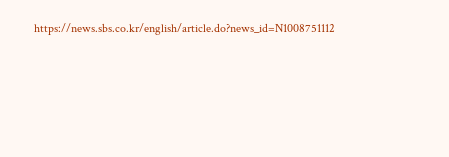https://news.sbs.co.kr/english/article.do?news_id=N1008751112